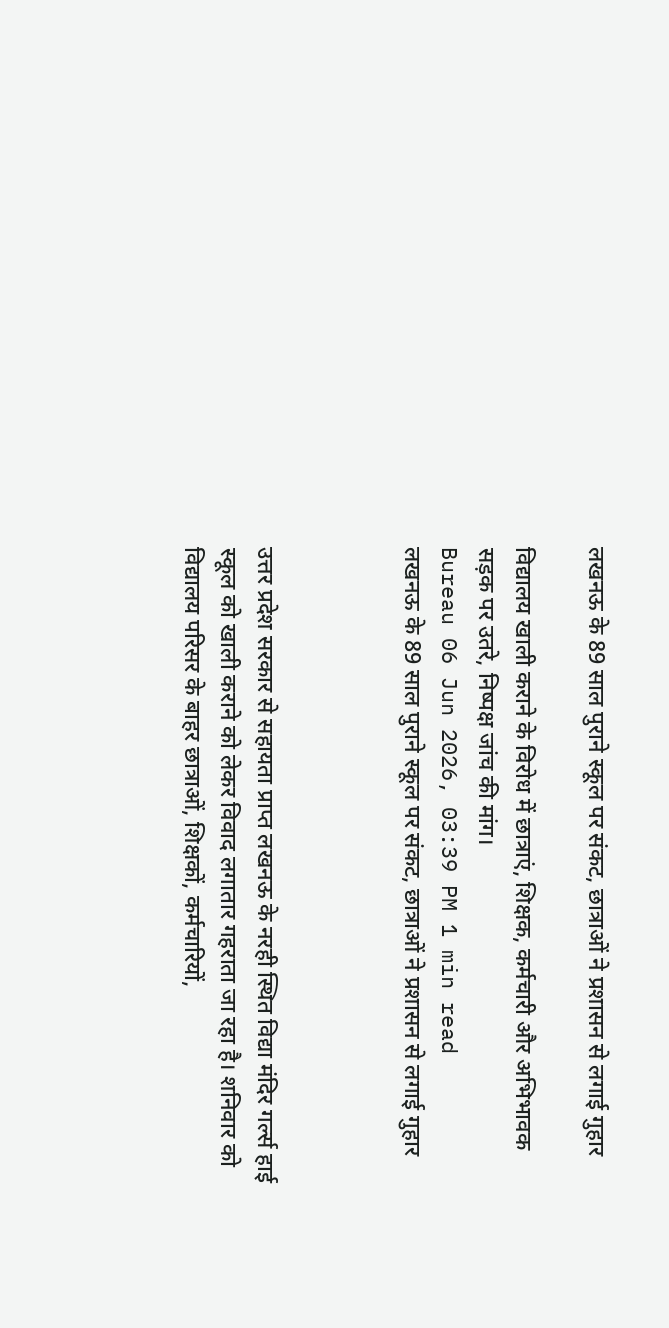लखनऊ के 89 साल पुराने स्कूल पर संकट, छात्राओं ने प्रशासन से लगाई गुहार

विद्यालय खाली कराने के विरोध में छात्राएं, शिक्षक, कर्मचारी और अभिभावक सड़क पर उतरे, निष्पक्ष जांच की मांग।
Bureau 06 Jun 2026, 03:39 PM 1 min read
लखनऊ के 89 साल पुराने स्कूल पर संकट, छात्राओं ने प्रशासन से लगाई गुहार



उत्तर प्रदेश सरकार से सहायता प्राप्त लखनऊ के नरही स्थित विद्या मंदिर गर्ल्स हाई स्कूल को खाली कराने को लेकर विवाद लगातार गहराता जा रहा है। शनिवार को विद्यालय परिसर के बाहर छात्राओं, शिक्षकों, कर्मचारियों,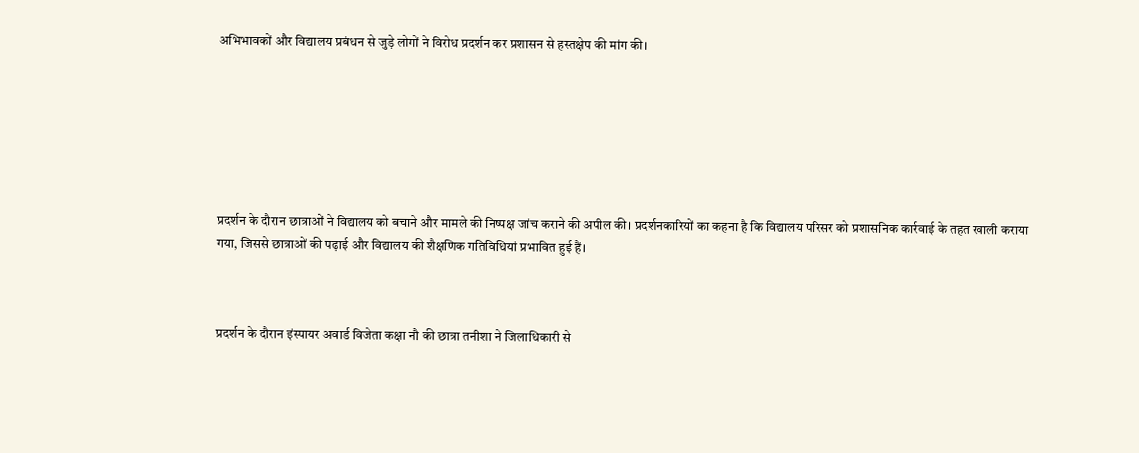अभिभावकों और विद्यालय प्रबंधन से जुड़े लोगों ने विरोध प्रदर्शन कर प्रशासन से हस्तक्षेप की मांग की।







प्रदर्शन के दौरान छात्राओं ने विद्यालय को बचाने और मामले की निष्पक्ष जांच कराने की अपील की। प्रदर्शनकारियों का कहना है कि विद्यालय परिसर को प्रशासनिक कार्रवाई के तहत खाली कराया गया, जिससे छात्राओं की पढ़ाई और विद्यालय की शैक्षणिक गतिविधियां प्रभावित हुई हैं।



प्रदर्शन के दौरान इंस्पायर अवार्ड विजेता कक्षा नौ की छात्रा तनीशा ने जिलाधिकारी से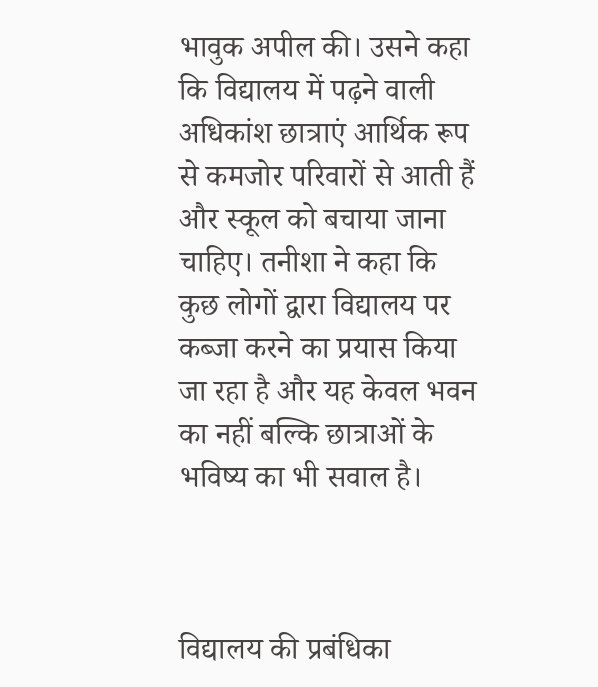भावुक अपील की। उसने कहा कि विद्यालय में पढ़ने वाली अधिकांश छात्राएं आर्थिक रूप से कमजोर परिवारों से आती हैं और स्कूल को बचाया जाना चाहिए। तनीशा ने कहा कि कुछ लोगों द्वारा विद्यालय पर कब्जा करने का प्रयास किया जा रहा है और यह केवल भवन का नहीं बल्कि छात्राओं के भविष्य का भी सवाल है।



विद्यालय की प्रबंधिका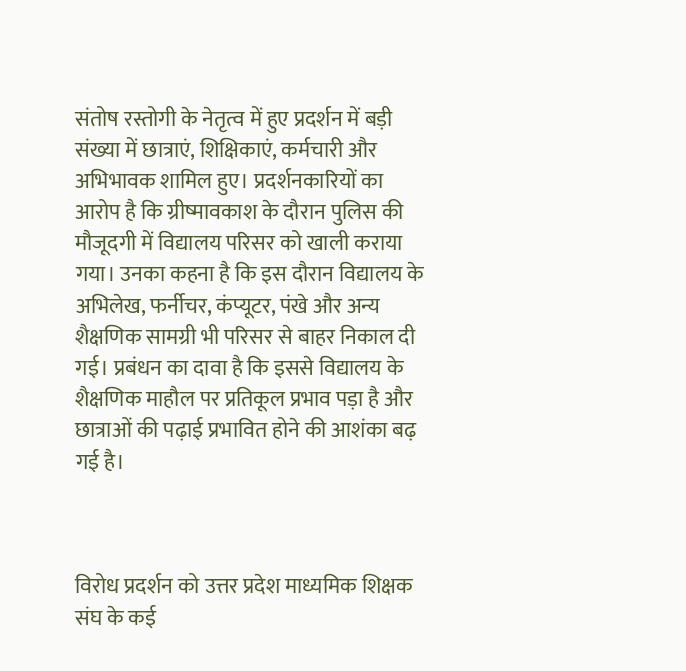संतोष रस्तोगी के नेतृत्व में हुए प्रदर्शन में बड़ी संख्या में छात्राएं, शिक्षिकाएं, कर्मचारी और अभिभावक शामिल हुए। प्रदर्शनकारियों का आरोप है कि ग्रीष्मावकाश के दौरान पुलिस की मौजूदगी में विद्यालय परिसर को खाली कराया गया। उनका कहना है कि इस दौरान विद्यालय के अभिलेख, फर्नीचर, कंप्यूटर, पंखे और अन्य शैक्षणिक सामग्री भी परिसर से बाहर निकाल दी गई। प्रबंधन का दावा है कि इससे विद्यालय के शैक्षणिक माहौल पर प्रतिकूल प्रभाव पड़ा है और छात्राओं की पढ़ाई प्रभावित होने की आशंका बढ़ गई है।



विरोध प्रदर्शन को उत्तर प्रदेश माध्यमिक शिक्षक संघ के कई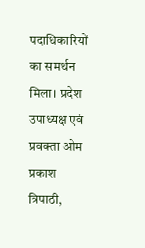पदाधिकारियों का समर्थन मिला। प्रदेश उपाध्यक्ष एवं प्रवक्ता ओम प्रकाश त्रिपाठी,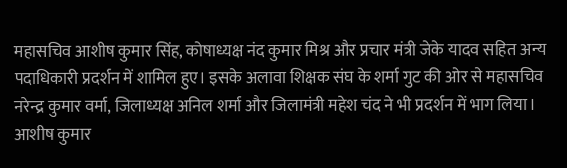महासचिव आशीष कुमार सिंह, कोषाध्यक्ष नंद कुमार मिश्र और प्रचार मंत्री जेके यादव सहित अन्य पदाधिकारी प्रदर्शन में शामिल हुए। इसके अलावा शिक्षक संघ के शर्मा गुट की ओर से महासचिव नरेन्द्र कुमार वर्मा, जिलाध्यक्ष अनिल शर्मा और जिलामंत्री महेश चंद ने भी प्रदर्शन में भाग लिया। आशीष कुमार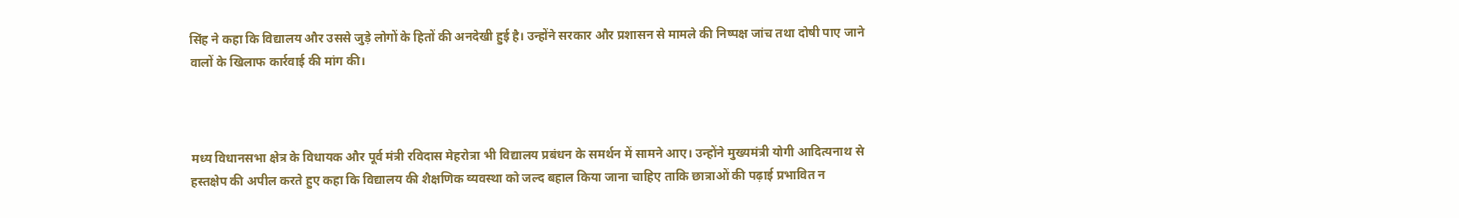सिंह ने कहा कि विद्यालय और उससे जुड़े लोगों के हितों की अनदेखी हुई है। उन्होंने सरकार और प्रशासन से मामले की निष्पक्ष जांच तथा दोषी पाए जाने वालों के खिलाफ कार्रवाई की मांग की।



मध्य विधानसभा क्षेत्र के विधायक और पूर्व मंत्री रविदास मेहरोत्रा भी विद्यालय प्रबंधन के समर्थन में सामने आए। उन्होंने मुख्यमंत्री योगी आदित्यनाथ से हस्तक्षेप की अपील करते हुए कहा कि विद्यालय की शैक्षणिक व्यवस्था को जल्द बहाल किया जाना चाहिए ताकि छात्राओं की पढ़ाई प्रभावित न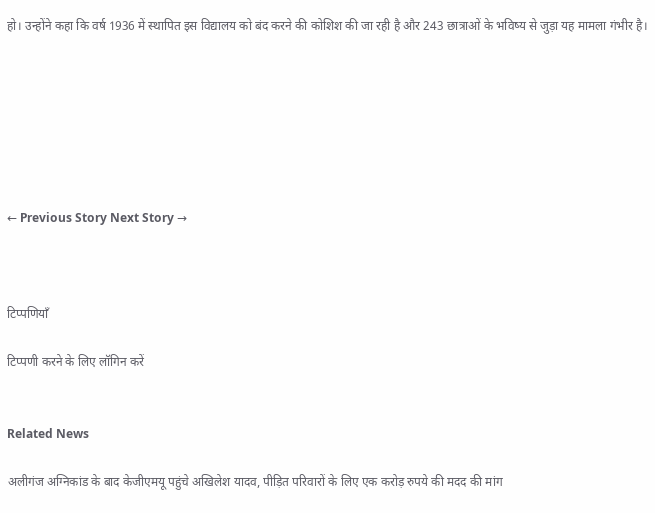हो। उन्होंने कहा कि वर्ष 1936 में स्थापित इस विद्यालय को बंद करने की कोशिश की जा रही है और 243 छात्राओं के भविष्य से जुड़ा यह मामला गंभीर है।







← Previous Story Next Story →



टिप्पणियाँ

टिप्पणी करने के लिए लॉगिन करें


Related News

अलीगंज अग्निकांड के बाद केजीएमयू पहुंचे अखिलेश यादव, पीड़ित परिवारों के लिए एक करोड़ रुपये की मदद की मांग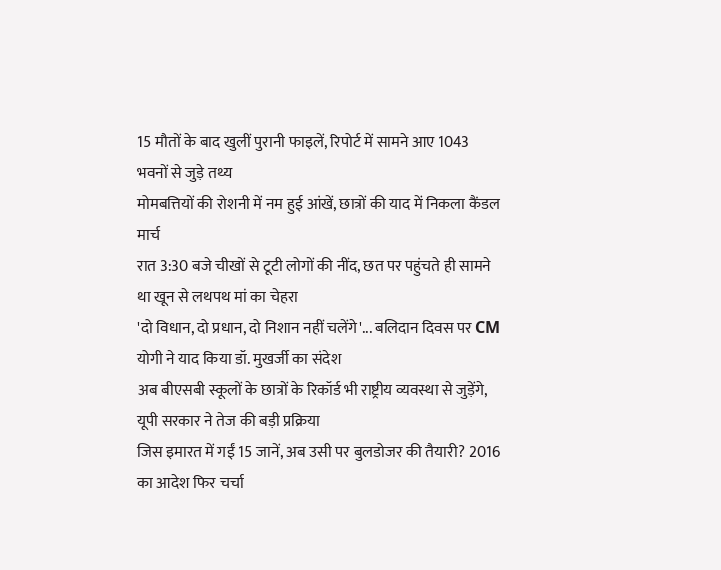15 मौतों के बाद खुलीं पुरानी फाइलें, रिपोर्ट में सामने आए 1043 भवनों से जुड़े तथ्य
मोमबत्तियों की रोशनी में नम हुई आंखें, छात्रों की याद में निकला कैंडल मार्च
रात 3:30 बजे चीखों से टूटी लोगों की नींद, छत पर पहुंचते ही सामने था खून से लथपथ मां का चेहरा
'दो विधान, दो प्रधान, दो निशान नहीं चलेंगे'... बलिदान दिवस पर CM योगी ने याद किया डॉ. मुखर्जी का संदेश
अब बीएसबी स्कूलों के छात्रों के रिकॉर्ड भी राष्ट्रीय व्यवस्था से जुड़ेंगे, यूपी सरकार ने तेज की बड़ी प्रक्रिया
जिस इमारत में गईं 15 जानें, अब उसी पर बुलडोजर की तैयारी? 2016 का आदेश फिर चर्चा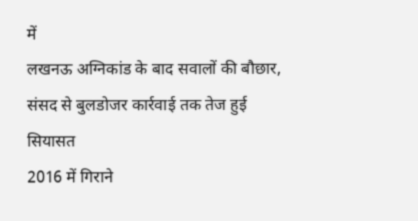में
लखनऊ अग्निकांड के बाद सवालों की बौछार, संसद से बुलडोजर कार्रवाई तक तेज हुई सियासत
2016 में गिराने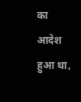का आदेश हुआ था,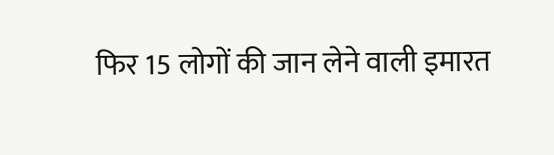फिर 15 लोगों की जान लेने वाली इमारत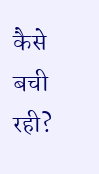कैसे बची रही?